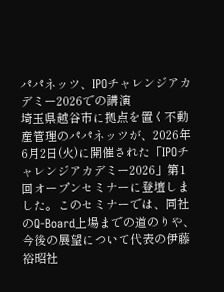パパネッツ、IPOチャレンジアカデミー2026での講演
埼玉県越谷市に拠点を置く不動産管理のパパネッツが、2026年6月2日(火)に開催された「IPOチャレンジアカデミー2026」第1回オープンセミナーに登壇しました。このセミナーでは、同社のQ-Board上場までの道のりや、今後の展望について代表の伊藤裕昭社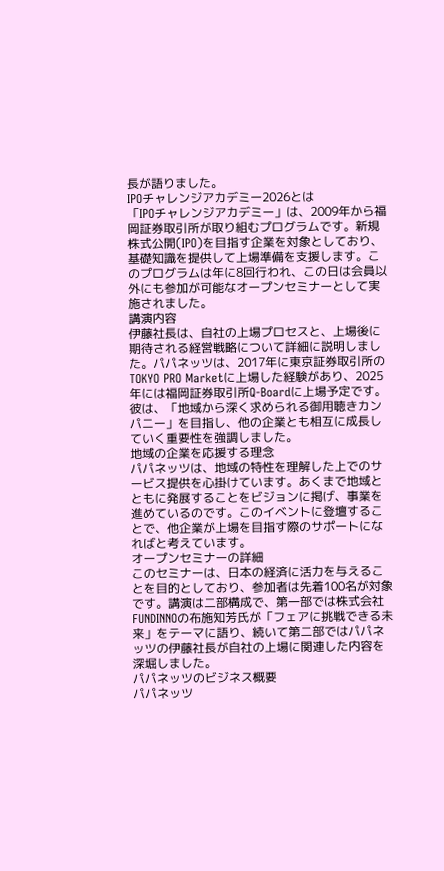長が語りました。
IPOチャレンジアカデミー2026とは
「IPOチャレンジアカデミー」は、2009年から福岡証券取引所が取り組むプログラムです。新規株式公開(IPO)を目指す企業を対象としており、基礎知識を提供して上場準備を支援します。このプログラムは年に8回行われ、この日は会員以外にも参加が可能なオープンセミナーとして実施されました。
講演内容
伊藤社長は、自社の上場プロセスと、上場後に期待される経営戦略について詳細に説明しました。パパネッツは、2017年に東京証券取引所のTOKYO PRO Marketに上場した経験があり、2025年には福岡証券取引所Q-Boardに上場予定です。彼は、「地域から深く求められる御用聴きカンパニー」を目指し、他の企業とも相互に成長していく重要性を強調しました。
地域の企業を応援する理念
パパネッツは、地域の特性を理解した上でのサービス提供を心掛けています。あくまで地域とともに発展することをビジョンに掲げ、事業を進めているのです。このイベントに登壇することで、他企業が上場を目指す際のサポートになればと考えています。
オープンセミナーの詳細
このセミナーは、日本の経済に活力を与えることを目的としており、参加者は先着100名が対象です。講演は二部構成で、第一部では株式会社FUNDINNOの布施知芳氏が「フェアに挑戦できる未来」をテーマに語り、続いて第二部ではパパネッツの伊藤社長が自社の上場に関連した内容を深堀しました。
パパネッツのビジネス概要
パパネッツ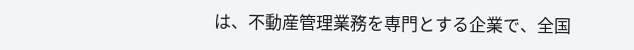は、不動産管理業務を専門とする企業で、全国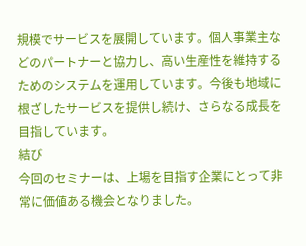規模でサービスを展開しています。個人事業主などのパートナーと協力し、高い生産性を維持するためのシステムを運用しています。今後も地域に根ざしたサービスを提供し続け、さらなる成長を目指しています。
結び
今回のセミナーは、上場を目指す企業にとって非常に価値ある機会となりました。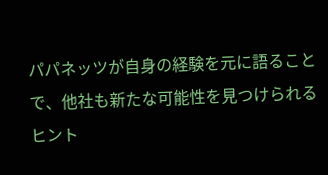パパネッツが自身の経験を元に語ることで、他社も新たな可能性を見つけられるヒント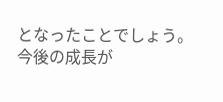となったことでしょう。今後の成長が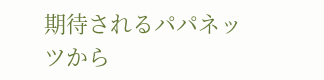期待されるパパネッツから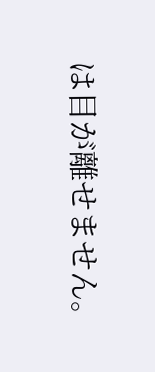は目が離せません。